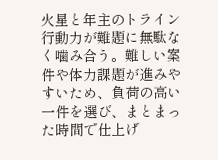火星と年主のトライン
行動力が難題に無駄なく噛み合う。難しい案件や体力課題が進みやすいため、負荷の高い一件を選び、まとまった時間で仕上げ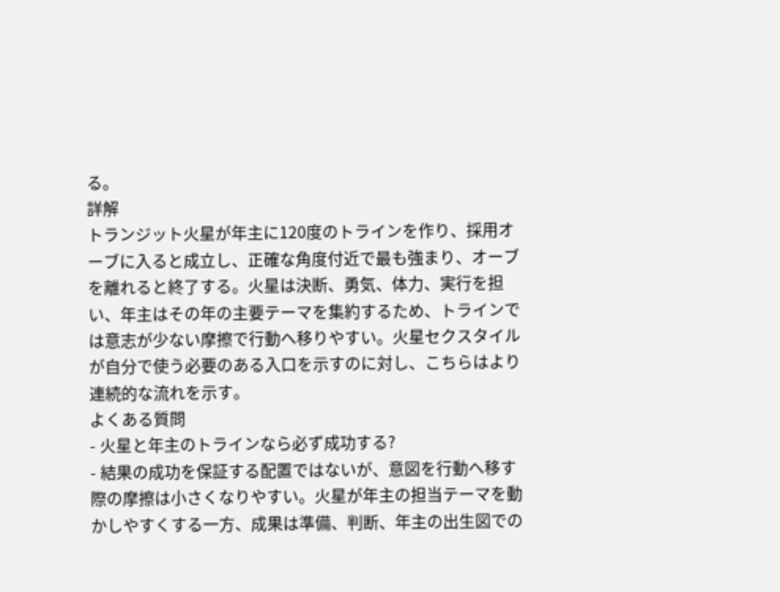る。
詳解
トランジット火星が年主に120度のトラインを作り、採用オーブに入ると成立し、正確な角度付近で最も強まり、オーブを離れると終了する。火星は決断、勇気、体力、実行を担い、年主はその年の主要テーマを集約するため、トラインでは意志が少ない摩擦で行動へ移りやすい。火星セクスタイルが自分で使う必要のある入口を示すのに対し、こちらはより連続的な流れを示す。
よくある質問
- 火星と年主のトラインなら必ず成功する?
- 結果の成功を保証する配置ではないが、意図を行動へ移す際の摩擦は小さくなりやすい。火星が年主の担当テーマを動かしやすくする一方、成果は準備、判断、年主の出生図での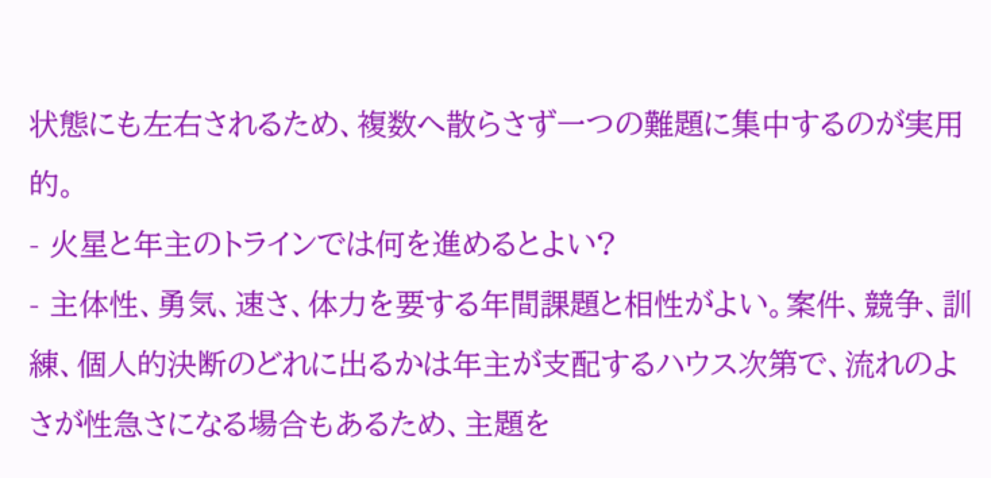状態にも左右されるため、複数へ散らさず一つの難題に集中するのが実用的。
- 火星と年主のトラインでは何を進めるとよい?
- 主体性、勇気、速さ、体力を要する年間課題と相性がよい。案件、競争、訓練、個人的決断のどれに出るかは年主が支配するハウス次第で、流れのよさが性急さになる場合もあるため、主題を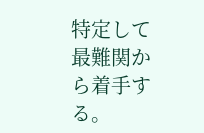特定して最難関から着手する。